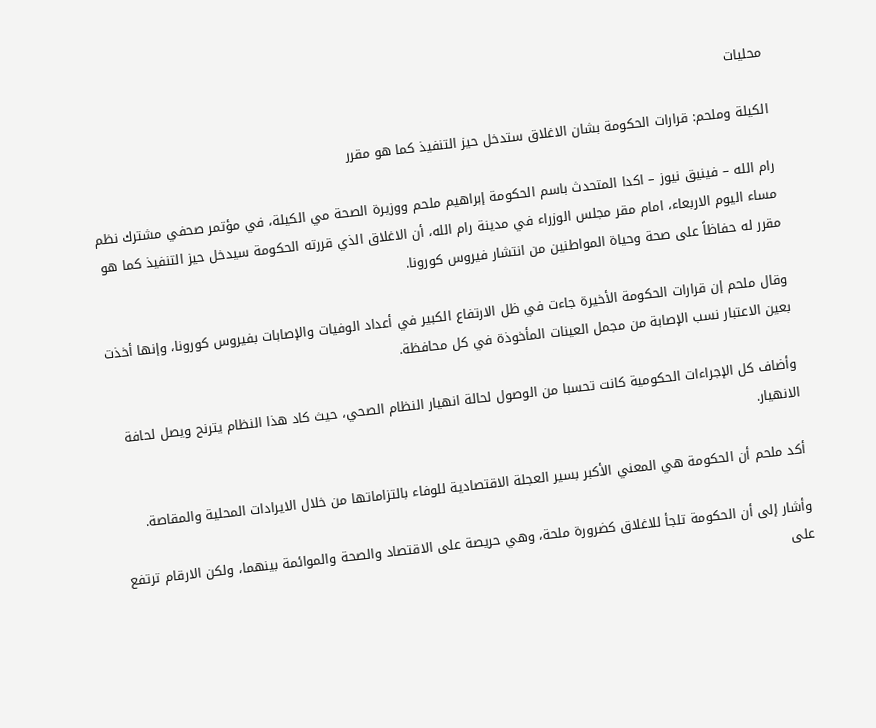محليات

الكيلة وملحم: قرارات الحكومة بشان الاغلاق ستدخل حيز التنفيذ كما هو مقرر

رام الله – فينيق نيوز – اكدا المتحدث باسم الحكومة إبراهيم ملحم ووزيرة الصحة مي الكيلة، في مؤتمر صحفي مشترك نظم مساء اليوم الاربعاء، امام مقر مجلس الوزراء في مدينة رام الله، أن الاغلاق الذي قررته الحكومة سيدخل حيز التنفيذ كما هو مقرر له حفاظاً على صحة وحياة المواطنين من انتشار فيروس كورونا.

وقال ملحم إن قرارات الحكومة الأخيرة جاءت في ظل الارتفاع الكبير في أعداد الوفيات والإصابات بفيروس كورونا، وإنها أخذت بعين الاعتبار نسب الإصابة من مجمل العينات المأخوذة في كل محافظة.

وأضاف كل الإجراءات الحكومية كانت تحسبا من الوصول لحالة انهيار النظام الصحي، حيث كاد هذا النظام يترنح ويصل لحافة الانهيار.

أكد ملحم أن الحكومة هي المعني الأكبر بسير العجلة الاقتصادية للوفاء بالتزاماتها من خلال الايرادات المحلية والمقاصة.

وأشار إلى أن الحكومة تلجأ للاغلاق كضرورة ملحة، وهي حريصة على الاقتصاد والصحة والموائمة بينهما، ولكن الارقام ترتفع على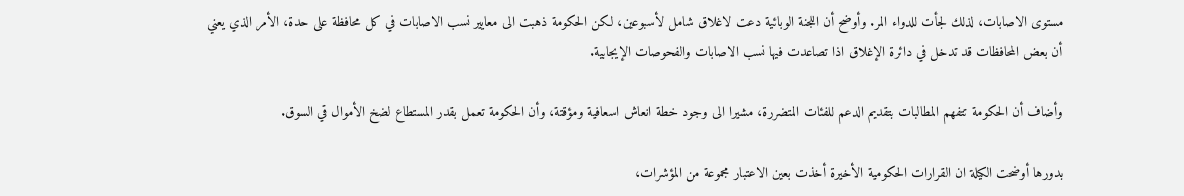مستوى الاصابات، لذلك لجأت للدواء المر. وأوضح أن اللجنة الوبائية دعت لاغلاق شامل لأسبوعين، لكن الحكومة ذهبت الى معايير نسب الاصابات في كل محافظة على حدة، الأمر الذي يعني أن بعض المحافظات قد تدخل في دائرة الإغلاق اذا تصاعدت فيها نسب الاصابات والفحوصات الإيجابية.

وأضاف أن الحكومة تتفهم المطالبات بتقديم الدعم للفئات المتضررة، مشيرا الى وجود خطة انعاش اسعافية ومؤقتة، وأن الحكومة تعمل بقدر المستطاع لضخ الأموال قي السوق.

بدورها أوضحت الكيلة ان القرارات الحكومية الأخيرة أخذت بعين الاعتبار مجموعة من المؤشرات،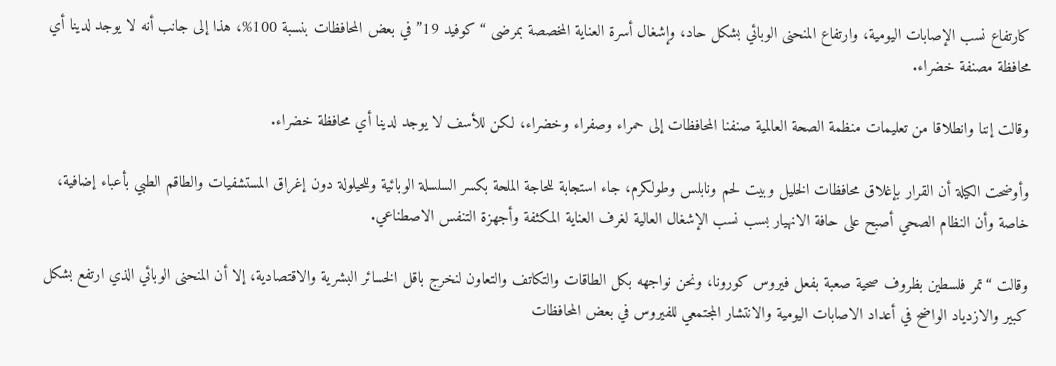كارتفاع نسب الإصابات اليومية، وارتفاع المنحنى الوبائي بشكل حاد، وإشغال أسرة العناية المخصصة بمرضى “كوفيد 19” في بعض المحافظات بنسبة 100%، هذا إلى جانب أنه لا يوجد لدينا أي محافظة مصنفة خضراء.

وقالت إننا وانطلاقا من تعليمات منظمة الصحة العالمية صنفنا المحافظات إلى حمراء وصفراء وخضراء، لكن للأسف لا يوجد لدينا أي محافظة خضراء.

وأوضحت الكيلة أن القرار بإغلاق محافظات الخليل وبيت لحم ونابلس وطولكرم، جاء استجابة للحاجة الملحة بكسر السلسلة الوبائية وللحيلولة دون إغراق المستشفيات والطاقم الطبي بأعباء إضافية، خاصة وأن النظام الصحي أصبح على حافة الانهيار بسب نسب الإشغال العالية لغرف العناية المكثفة وأجهزة التنفس الاصطناعي.

وقالت “تمر فلسطين بظروف صحية صعبة بفعل فيروس كورونا، ونحن نواجهه بكل الطاقات والتكاتف والتعاون لنخرج باقل الخسائر البشرية والاقتصادية، إلا أن المنحنى الوبائي الذي ارتفع بشكل كبير والازدياد الواضح في أعداد الاصابات اليومية والانتشار المجتمعي للفيروس في بعض المحافظات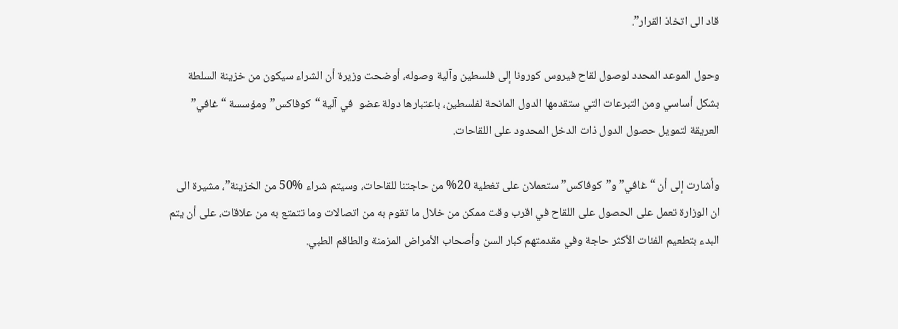قاد الى اتخاذ القرار”.

وحول الموعد المحدد لوصول لقاح فيروس كورونا إلى فلسطين وآلية وصوله، أوضحت وزيرة أن الشراء سيكون من خزينة السلطة بشكل أساسي ومن التبرعات التي ستقدمها الدول المانحة لفلسطين، باعتبارها دولة عضو  في آلية “كوفاكس” ومؤسسة “غافي” العريقة لتمويل حصول الدول ذات الدخل المحدود على اللقاحات.

وأشارت إلى أن “غافي” و”كوفاكس” ستعملان على تغطية 20% من حاجتنا للقاحات، وسيتم شراء %50 من الخزينة”، مشيرة الى ان الوزارة تعمل على الحصول على اللقاح في اقرب وقت ممكن من خلال ما تقوم به من اتصالات وما تتمتع به من علاقات، على أن يتم البدء بتطعيم الفئات الأكثر حاجة وفي مقدمتهم كبار السن وأصحاب الأمراض المزمنة والطاقم الطبي.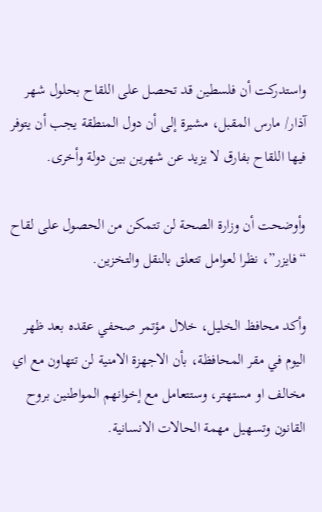واستدركت أن فلسطين قد تحصل على اللقاح بحلول شهر آذار/ مارس المقبل، مشيرة إلى أن دول المنطقة يجب أن يتوفر فيها اللقاح بفارق لا يزيد عن شهرين بين دولة وأخرى.

وأوضحت أن وزارة الصحة لن تتمكن من الحصول على لقاح “فايزر”، نظرا لعوامل تتعلق بالنقل والتخزين.

وأكد محافظ الخليل، خلال مؤتمر صحفي عقده بعد ظهر اليوم في مقر المحافظة، بأن الاجهزة الامنية لن تتهاون مع اي مخالف او مستهتر، وستتعامل مع إخوانهم المواطنين بروح القانون وتسهيل مهمة الحالات الانسانية.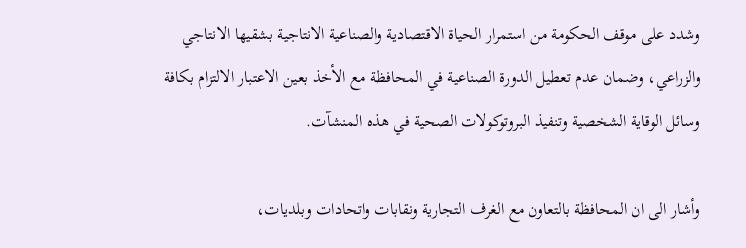وشدد على موقف الحكومة من استمرار الحياة الاقتصادية والصناعية الانتاجية بشقيها الانتاجي والزراعي، وضمان عدم تعطيل الدورة الصناعية في المحافظة مع الأخذ بعين الاعتبار الالتزام بكافة وسائل الوقاية الشخصية وتنفيذ البروتوكولات الصحية في هذه المنشآت.

وأشار الى ان المحافظة بالتعاون مع الغرف التجارية ونقابات واتحادات وبلديات،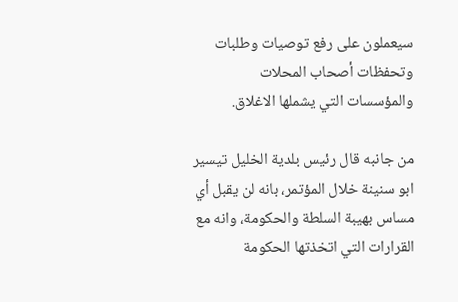سيعملون على رفع توصيات وطلبات وتحفظات أصحاب المحلات والمؤسسات التي يشملها الاغلاق.

من جانبه قال رئيس بلدية الخليل تيسير ابو سنينة خلال المؤتمر، بانه لن يقبل أي مساس بهيبة السلطة والحكومة، وانه مع القرارات التي اتخذتها الحكومة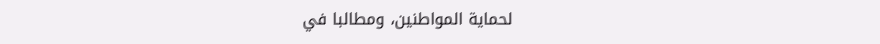لحماية المواطنين، ومطالبا في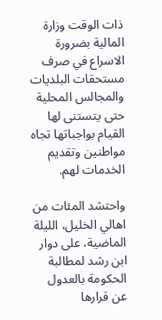ذات الوقت وزارة المالية بضرورة الاسراع في صرف مستحقات البلديات والمجالس المحلية حتى يتستنى لها القيام بواجباتها تجاه مواطنين وتقديم الخدمات لهم.

واحتشد المئات من اهالي الخليل، الليلة الماضية، على دوار ابن رشد لمطالبة الحكومة بالعدول عن قرارها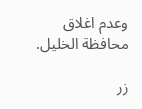وعدم اغلاق محافظة الخليل.

زر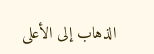الذهاب إلى الأعلى